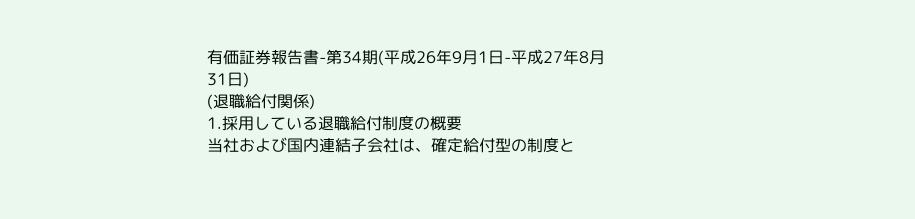有価証券報告書-第34期(平成26年9月1日-平成27年8月31日)
(退職給付関係)
1.採用している退職給付制度の概要
当社および国内連結子会社は、確定給付型の制度と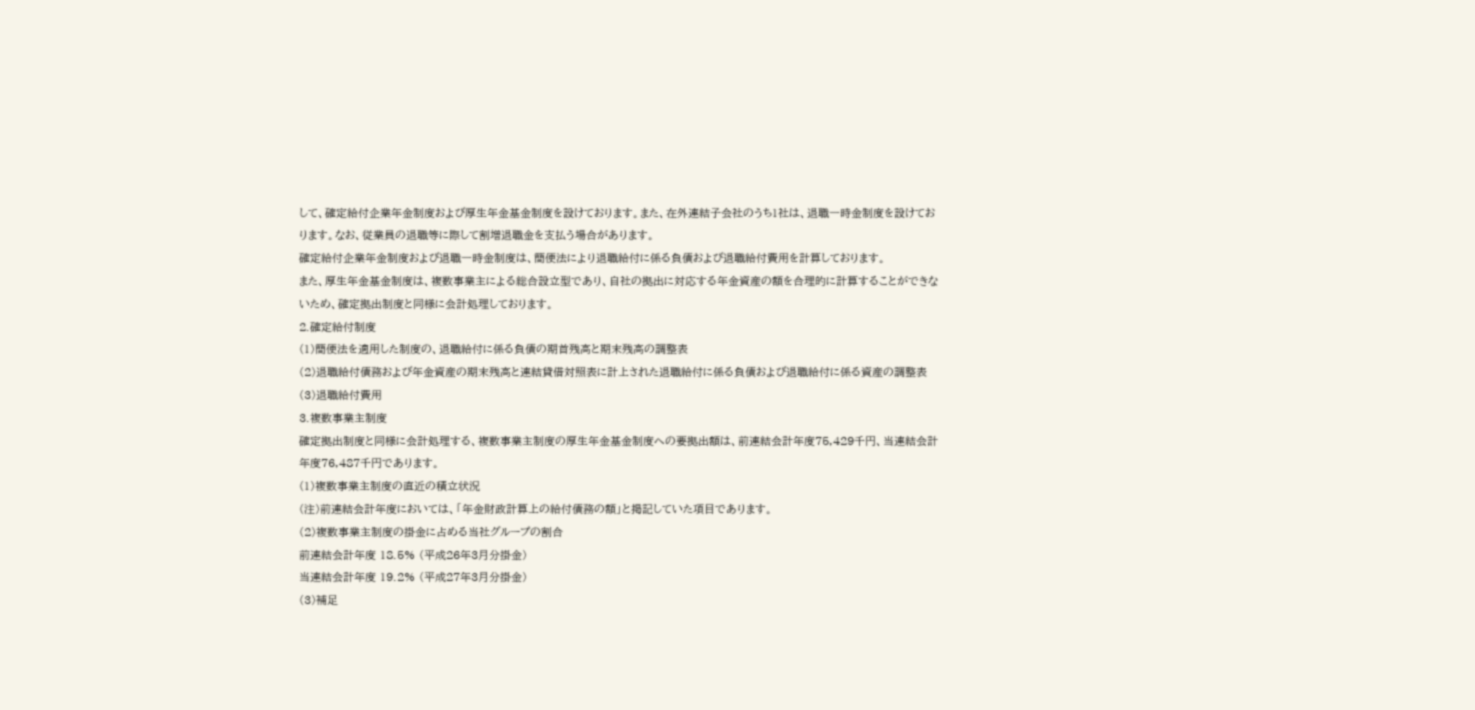して、確定給付企業年金制度および厚生年金基金制度を設けております。また、在外連結子会社のうち1社は、退職一時金制度を設けております。なお、従業員の退職等に際して割増退職金を支払う場合があります。
確定給付企業年金制度および退職一時金制度は、簡便法により退職給付に係る負債および退職給付費用を計算しております。
また、厚生年金基金制度は、複数事業主による総合設立型であり、自社の拠出に対応する年金資産の額を合理的に計算することができないため、確定拠出制度と同様に会計処理しております。
2.確定給付制度
(1)簡便法を適用した制度の、退職給付に係る負債の期首残高と期末残高の調整表
(2)退職給付債務および年金資産の期末残高と連結貸借対照表に計上された退職給付に係る負債および退職給付に係る資産の調整表
(3)退職給付費用
3.複数事業主制度
確定拠出制度と同様に会計処理する、複数事業主制度の厚生年金基金制度への要拠出額は、前連結会計年度75,429千円、当連結会計年度76,487千円であります。
(1)複数事業主制度の直近の積立状況
(注)前連結会計年度においては、「年金財政計算上の給付債務の額」と掲記していた項目であります。
(2)複数事業主制度の掛金に占める当社グループの割合
前連結会計年度 18.5% (平成26年3月分掛金)
当連結会計年度 19.2% (平成27年3月分掛金)
(3)補足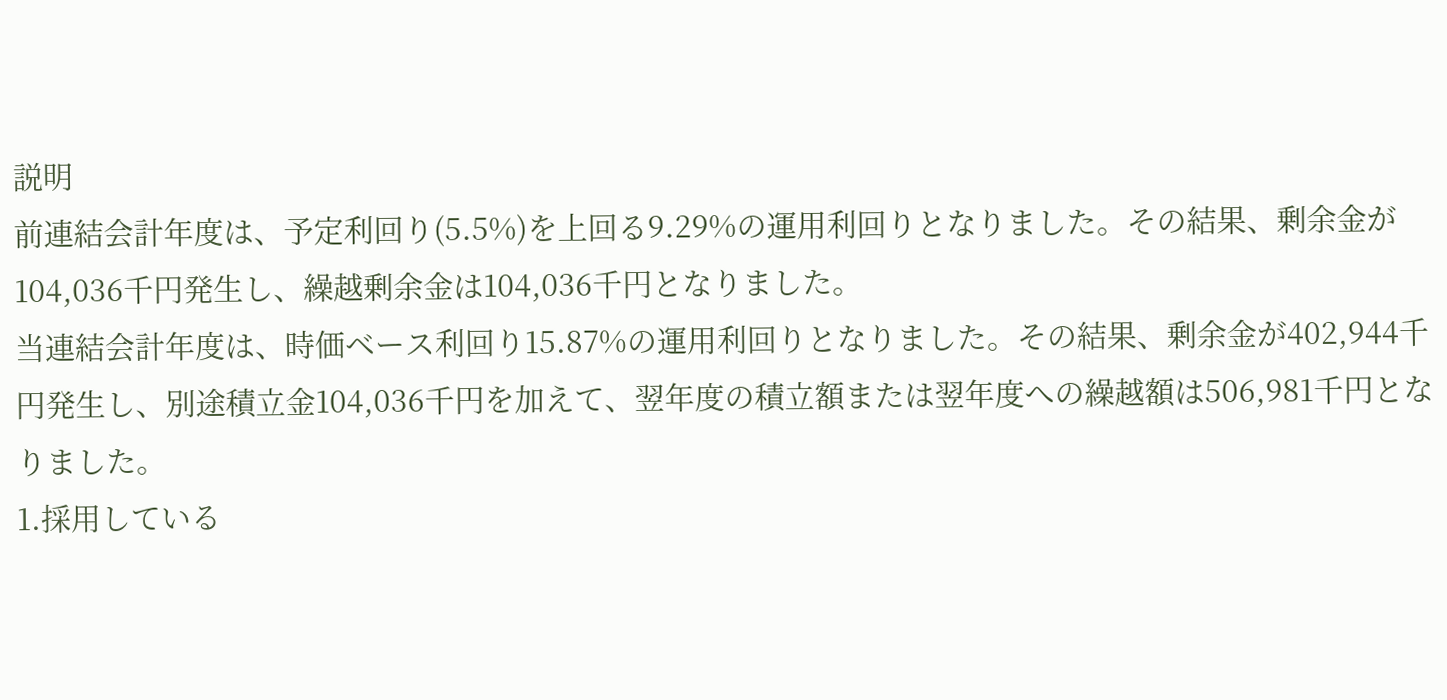説明
前連結会計年度は、予定利回り(5.5%)を上回る9.29%の運用利回りとなりました。その結果、剰余金が104,036千円発生し、繰越剰余金は104,036千円となりました。
当連結会計年度は、時価ベース利回り15.87%の運用利回りとなりました。その結果、剰余金が402,944千円発生し、別途積立金104,036千円を加えて、翌年度の積立額または翌年度への繰越額は506,981千円となりました。
1.採用している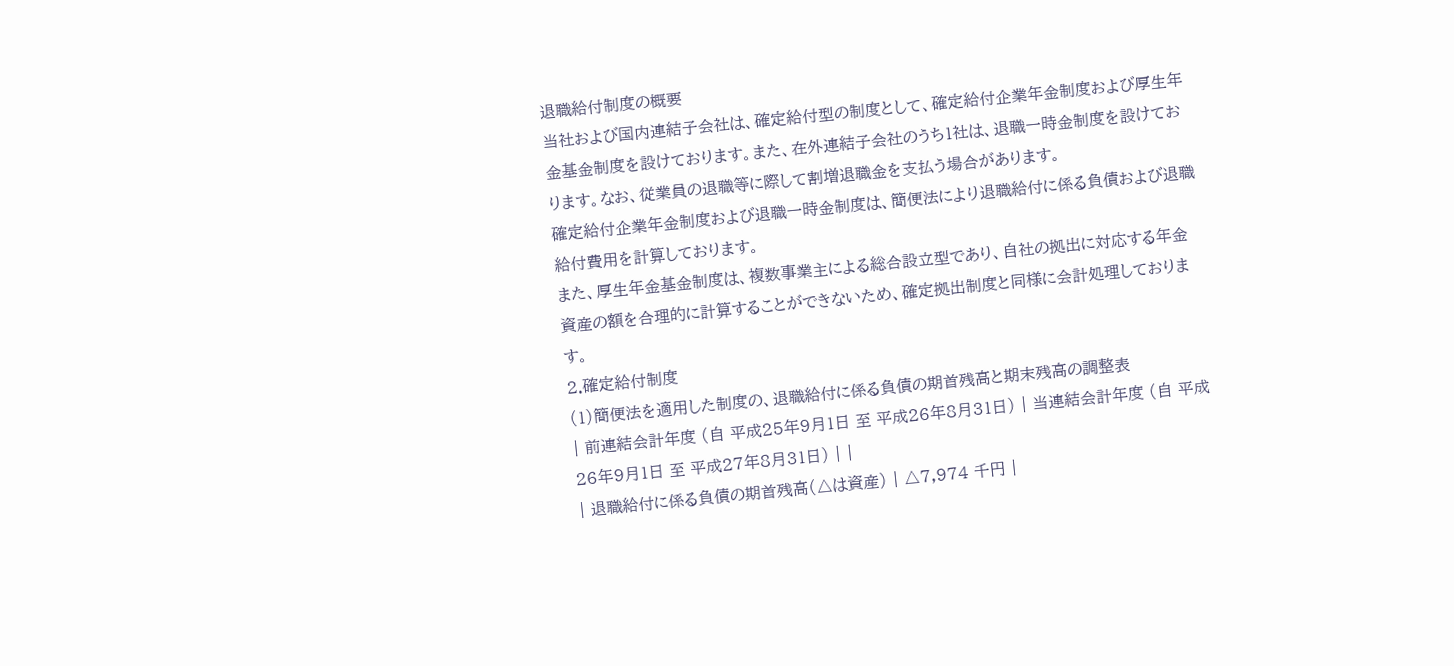退職給付制度の概要
当社および国内連結子会社は、確定給付型の制度として、確定給付企業年金制度および厚生年金基金制度を設けております。また、在外連結子会社のうち1社は、退職一時金制度を設けております。なお、従業員の退職等に際して割増退職金を支払う場合があります。
確定給付企業年金制度および退職一時金制度は、簡便法により退職給付に係る負債および退職給付費用を計算しております。
また、厚生年金基金制度は、複数事業主による総合設立型であり、自社の拠出に対応する年金資産の額を合理的に計算することができないため、確定拠出制度と同様に会計処理しております。
2.確定給付制度
(1)簡便法を適用した制度の、退職給付に係る負債の期首残高と期末残高の調整表
| 前連結会計年度 (自 平成25年9月1日 至 平成26年8月31日) | 当連結会計年度 (自 平成26年9月1日 至 平成27年8月31日) | |
| 退職給付に係る負債の期首残高(△は資産) | △7,974 千円 |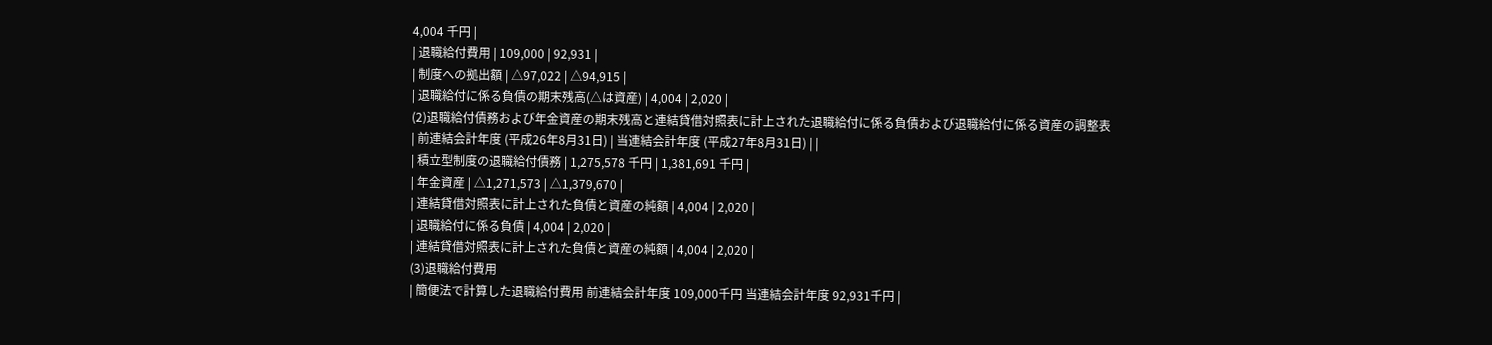4,004 千円 |
| 退職給付費用 | 109,000 | 92,931 |
| 制度への拠出額 | △97,022 | △94,915 |
| 退職給付に係る負債の期末残高(△は資産) | 4,004 | 2,020 |
(2)退職給付債務および年金資産の期末残高と連結貸借対照表に計上された退職給付に係る負債および退職給付に係る資産の調整表
| 前連結会計年度 (平成26年8月31日) | 当連結会計年度 (平成27年8月31日) | |
| 積立型制度の退職給付債務 | 1,275,578 千円 | 1,381,691 千円 |
| 年金資産 | △1,271,573 | △1,379,670 |
| 連結貸借対照表に計上された負債と資産の純額 | 4,004 | 2,020 |
| 退職給付に係る負債 | 4,004 | 2,020 |
| 連結貸借対照表に計上された負債と資産の純額 | 4,004 | 2,020 |
(3)退職給付費用
| 簡便法で計算した退職給付費用 前連結会計年度 109,000千円 当連結会計年度 92,931千円 |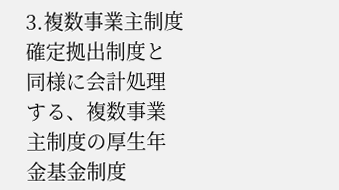3.複数事業主制度
確定拠出制度と同様に会計処理する、複数事業主制度の厚生年金基金制度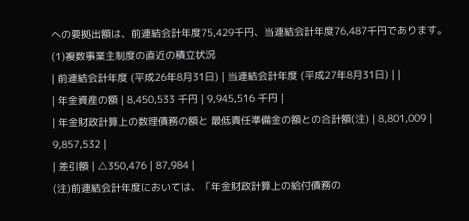への要拠出額は、前連結会計年度75,429千円、当連結会計年度76,487千円であります。
(1)複数事業主制度の直近の積立状況
| 前連結会計年度 (平成26年8月31日) | 当連結会計年度 (平成27年8月31日) | |
| 年金資産の額 | 8,450,533 千円 | 9,945,516 千円 |
| 年金財政計算上の数理債務の額と 最低責任準備金の額との合計額(注) | 8,801,009 | 9,857,532 |
| 差引額 | △350,476 | 87,984 |
(注)前連結会計年度においては、「年金財政計算上の給付債務の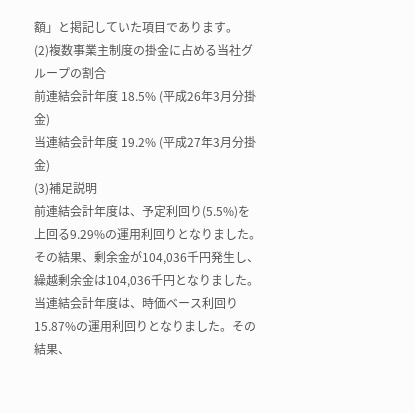額」と掲記していた項目であります。
(2)複数事業主制度の掛金に占める当社グループの割合
前連結会計年度 18.5% (平成26年3月分掛金)
当連結会計年度 19.2% (平成27年3月分掛金)
(3)補足説明
前連結会計年度は、予定利回り(5.5%)を上回る9.29%の運用利回りとなりました。その結果、剰余金が104,036千円発生し、繰越剰余金は104,036千円となりました。
当連結会計年度は、時価ベース利回り15.87%の運用利回りとなりました。その結果、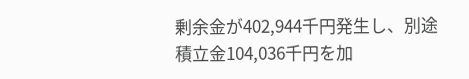剰余金が402,944千円発生し、別途積立金104,036千円を加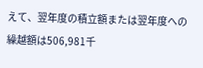えて、翌年度の積立額または翌年度への繰越額は506,981千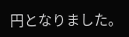円となりました。